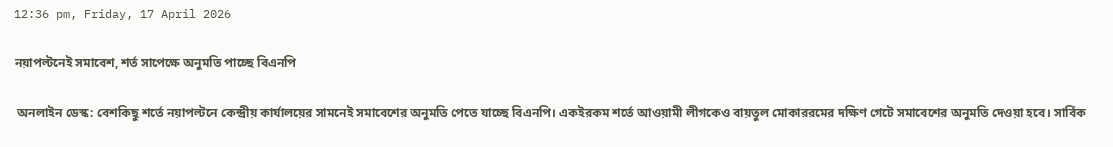12:36 pm, Friday, 17 April 2026

নয়াপল্টনেই সমাবেশ, শর্ত সাপেক্ষে অনুমতি পাচ্ছে বিএনপি

 অনলাইন ডেস্ক: বেশকিছু শর্তে নয়াপল্টনে কেন্দ্রীয় কার্যালয়ের সামনেই সমাবেশের অনুমতি পেতে যাচ্ছে বিএনপি। একইরকম শর্তে আওয়ামী লীগকেও বায়তুল মোকাররমের দক্ষিণ গেটে সমাবেশের অনুমতি দেওয়া হবে। সার্বিক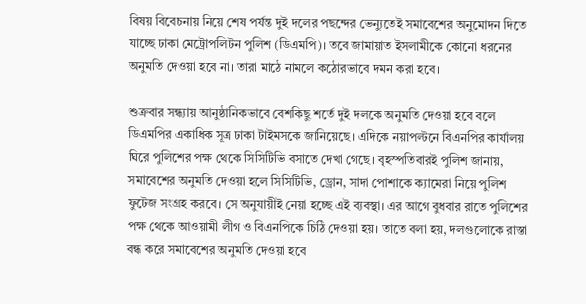বিষয় বিবেচনায় নিয়ে শেষ পর্যন্ত দুই দলের পছন্দের ভেন্যুতেই সমাবেশের অনুমোদন দিতে যাচ্ছে ঢাকা মেট্রোপলিটন পুলিশ (ডিএমপি)। তবে জামায়াত ইসলামীকে কোনো ধরনের অনুমতি দেওয়া হবে না। তারা মাঠে নামলে কঠোরভাবে দমন করা হবে।

শুক্রবার সন্ধ্যায় আনুষ্ঠানিকভাবে বেশকিছু শর্তে দুই দলকে অনুমতি দেওয়া হবে বলে ডিএমপির একাধিক সূত্র ঢাকা টাইমসকে জানিয়েছে। এদিকে নয়াপল্টনে বিএনপির কার্যালয় ঘিরে পুলিশের পক্ষ থেকে সিসিটিভি বসাতে দেখা গেছে। বৃহস্পতিবারই পুলিশ জানায়, সমাবেশের অনুমতি দেওয়া হলে সিসিটিভি, ড্রোন, সাদা পোশাকে ক্যামেরা নিয়ে পুলিশ ফুটেজ সংগ্রহ করবে। সে অনুযায়ীই নেয়া হচ্ছে এই ব্যবস্থা। এর আগে বুধবার রাতে পুলিশের পক্ষ থেকে আওয়ামী লীগ ও বিএনপিকে চিঠি দেওয়া হয়। তাতে বলা হয়, দলগুলোকে রাস্তা বন্ধ করে সমাবেশের অনুমতি দেওয়া হবে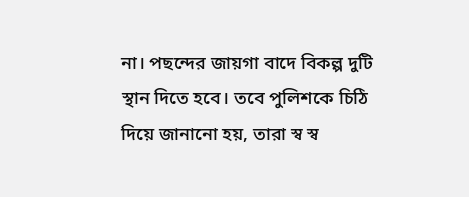না। পছন্দের জায়গা বাদে বিকল্প দুটি স্থান দিতে হবে। তবে পুলিশকে চিঠি দিয়ে জানানো হয়, তারা স্ব স্ব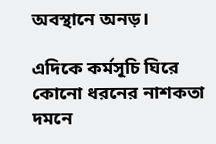অবস্থানে অনড়।

এদিকে কর্মসূচি ঘিরে কোনো ধরনের নাশকতা দমনে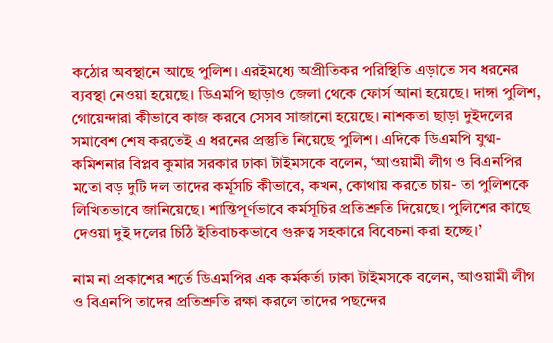কঠোর অবস্থানে আছে পুলিশ। এরইমধ্যে অপ্রীতিকর পরিস্থিতি এড়াতে সব ধরনের ব্যবস্থা নেওয়া হয়েছে। ডিএমপি ছাড়াও জেলা থেকে ফোর্স আনা হয়েছে। দাঙ্গা পুলিশ, গোয়েন্দারা কীভাবে কাজ করবে সেসব সাজানো হয়েছে। নাশকতা ছাড়া দুইদলের সমাবেশ শেষ করতেই এ ধরনের প্রস্তুতি নিয়েছে পুলিশ। এদিকে ডিএমপি যুগ্ম-কমিশনার বিপ্লব কুমার সরকার ঢাকা টাইমসকে বলেন, ‘আওয়ামী লীগ ও বিএনপির মতো বড় দুটি দল তাদের কর্মূসচি কীভাবে, কখন, কোথায় করতে চায়- তা পুলিশকে লিখিতভাবে জানিয়েছে। শান্তিপূর্ণভাবে কর্মসূচির প্রতিশ্রুতি দিয়েছে। পুলিশের কাছে দেওয়া দুই দলের চিঠি ইতিবাচকভাবে গুরুত্ব সহকারে বিবেচনা করা হচ্ছে।’

নাম না প্রকাশের শর্তে ডিএমপির এক কর্মকর্তা ঢাকা টাইমসকে বলেন, আওয়ামী লীগ ও বিএনপি তাদের প্রতিশ্রুতি রক্ষা করলে তাদের পছন্দের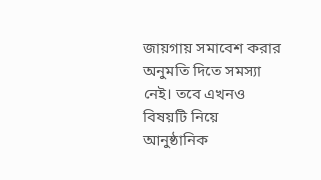জায়গায় সমাবেশ করার অনুমতি দিতে সমস্যা নেই। তবে এখনও বিষয়টি নিয়ে আনুষ্ঠানিক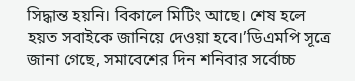সিদ্ধান্ত হয়নি। বিকালে মিটিং আছে। শেষ হলে হয়ত সবাইকে জানিয়ে দেওয়া হবে।’ডিএমপি সূত্রে জানা গেছে, সমাবেশের দিন শনিবার সর্বোচ্চ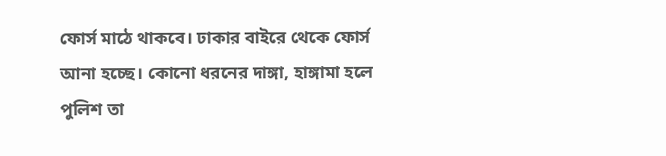ফোর্স মাঠে থাকবে। ঢাকার বাইরে থেকে ফোর্স আনা হচ্ছে। কোনো ধরনের দাঙ্গা, হাঙ্গামা হলে পুলিশ তা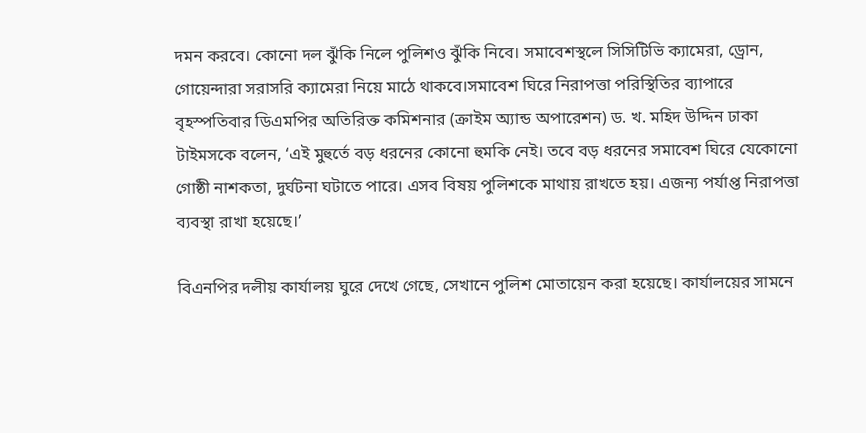দমন করবে। কোনো দল ঝুঁকি নিলে পুলিশও ঝুঁকি নিবে। সমাবেশস্থলে সিসিটিভি ক্যামেরা, ড্রোন, গোয়েন্দারা সরাসরি ক্যামেরা নিয়ে মাঠে থাকবে।সমাবেশ ঘিরে নিরাপত্তা পরিস্থিতির ব্যাপারে বৃহস্পতিবার ডিএমপির অতিরিক্ত কমিশনার (ক্রাইম অ্যান্ড অপারেশন) ড. খ. মহিদ উদ্দিন ঢাকা টাইমসকে বলেন, ‘এই মুহুর্তে বড় ধরনের কোনো হুমকি নেই। তবে বড় ধরনের সমাবেশ ঘিরে যেকোনো গোষ্ঠী নাশকতা, দুর্ঘটনা ঘটাতে পারে। এসব বিষয় পুলিশকে মাথায় রাখতে হয়। এজন্য পর্যাপ্ত নিরাপত্তা ব্যবস্থা রাখা হয়েছে।’

বিএনপির দলীয় কার্যালয় ঘুরে দেখে গেছে, সেখানে পুলিশ মোতায়েন করা হয়েছে। কার্যালয়ের সামনে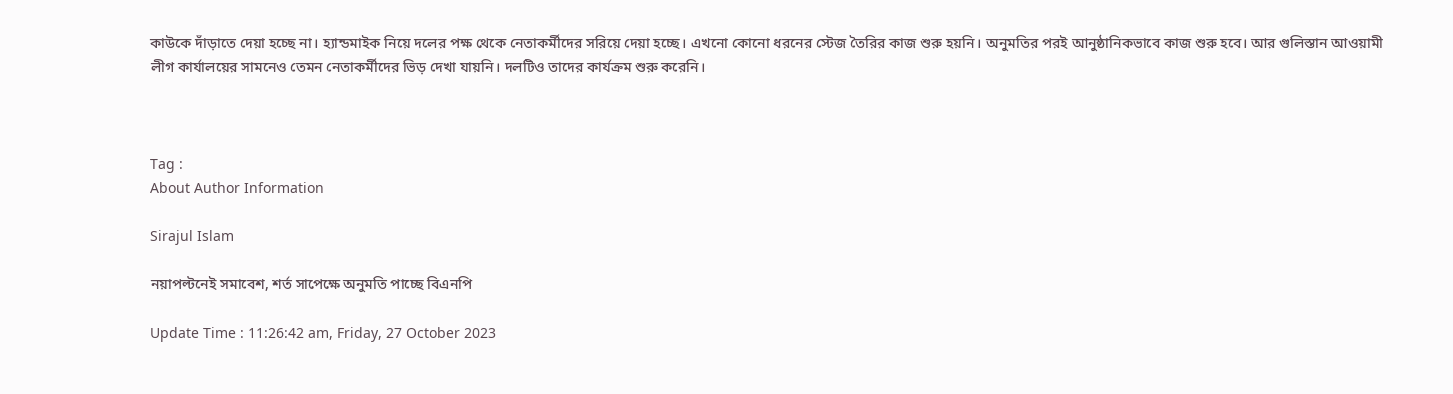কাউকে দাঁড়াতে দেয়া হচ্ছে না। হ্যান্ডমাইক নিয়ে দলের পক্ষ থেকে নেতাকর্মীদের সরিয়ে দেয়া হচ্ছে। এখনো কোনো ধরনের স্টেজ তৈরির কাজ শুরু হয়নি। অনুমতির পরই আনুষ্ঠানিকভাবে কাজ শুরু হবে। আর গুলিস্তান আওয়ামী লীগ কার্যালয়ের সামনেও তেমন নেতাকর্মীদের ভিড় দেখা যায়নি। দলটিও তাদের কার্যক্রম শুরু করেনি।



Tag :
About Author Information

Sirajul Islam

নয়াপল্টনেই সমাবেশ, শর্ত সাপেক্ষে অনুমতি পাচ্ছে বিএনপি

Update Time : 11:26:42 am, Friday, 27 October 2023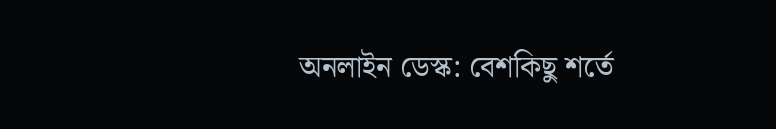অনলাইন ডেস্ক: বেশকিছু শর্তে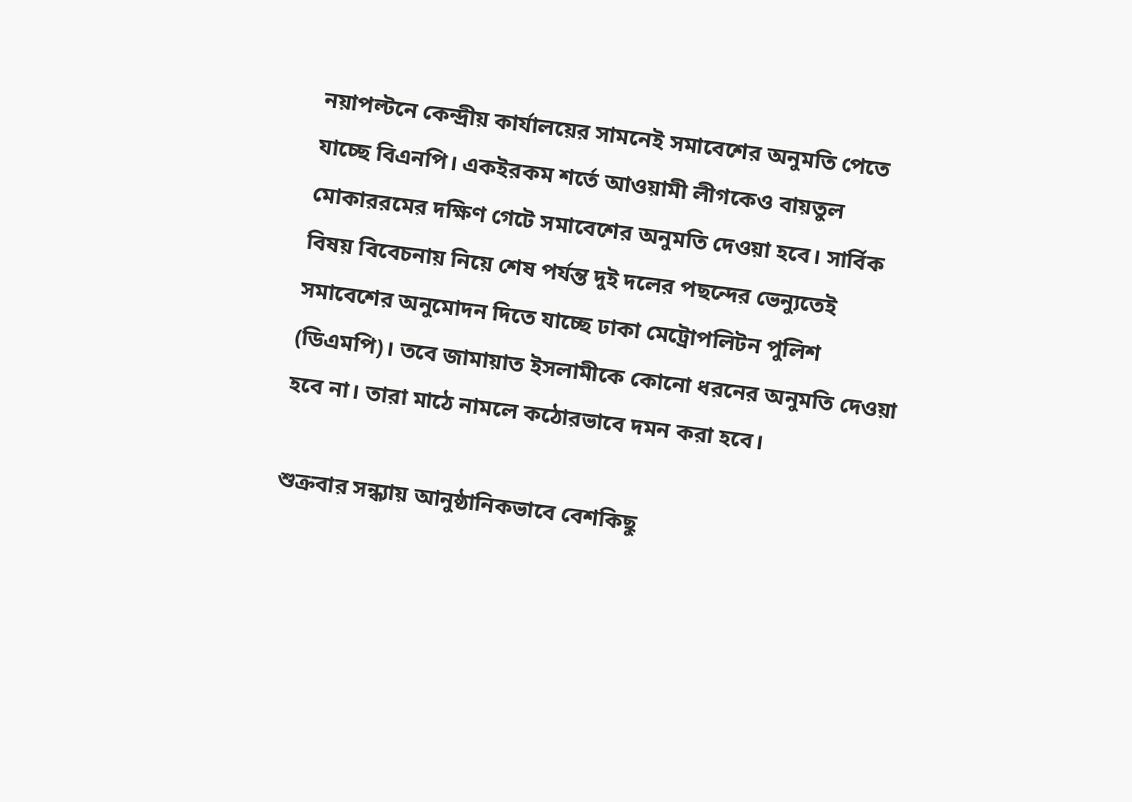নয়াপল্টনে কেন্দ্রীয় কার্যালয়ের সামনেই সমাবেশের অনুমতি পেতে যাচ্ছে বিএনপি। একইরকম শর্তে আওয়ামী লীগকেও বায়তুল মোকাররমের দক্ষিণ গেটে সমাবেশের অনুমতি দেওয়া হবে। সার্বিক বিষয় বিবেচনায় নিয়ে শেষ পর্যন্ত দুই দলের পছন্দের ভেন্যুতেই সমাবেশের অনুমোদন দিতে যাচ্ছে ঢাকা মেট্রোপলিটন পুলিশ (ডিএমপি)। তবে জামায়াত ইসলামীকে কোনো ধরনের অনুমতি দেওয়া হবে না। তারা মাঠে নামলে কঠোরভাবে দমন করা হবে।

শুক্রবার সন্ধ্যায় আনুষ্ঠানিকভাবে বেশকিছু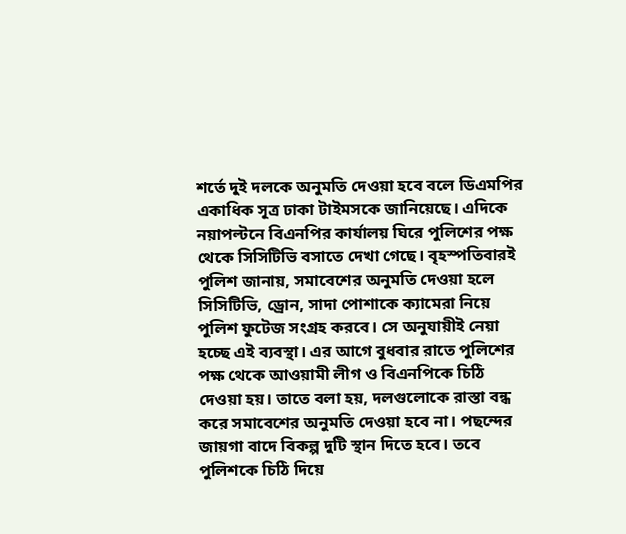শর্তে দুই দলকে অনুমতি দেওয়া হবে বলে ডিএমপির একাধিক সূত্র ঢাকা টাইমসকে জানিয়েছে। এদিকে নয়াপল্টনে বিএনপির কার্যালয় ঘিরে পুলিশের পক্ষ থেকে সিসিটিভি বসাতে দেখা গেছে। বৃহস্পতিবারই পুলিশ জানায়, সমাবেশের অনুমতি দেওয়া হলে সিসিটিভি, ড্রোন, সাদা পোশাকে ক্যামেরা নিয়ে পুলিশ ফুটেজ সংগ্রহ করবে। সে অনুযায়ীই নেয়া হচ্ছে এই ব্যবস্থা। এর আগে বুধবার রাতে পুলিশের পক্ষ থেকে আওয়ামী লীগ ও বিএনপিকে চিঠি দেওয়া হয়। তাতে বলা হয়, দলগুলোকে রাস্তা বন্ধ করে সমাবেশের অনুমতি দেওয়া হবে না। পছন্দের জায়গা বাদে বিকল্প দুটি স্থান দিতে হবে। তবে পুলিশকে চিঠি দিয়ে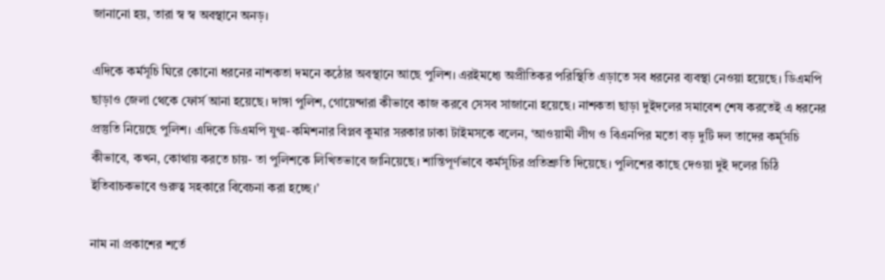জানানো হয়, তারা স্ব স্ব অবস্থানে অনড়।

এদিকে কর্মসূচি ঘিরে কোনো ধরনের নাশকতা দমনে কঠোর অবস্থানে আছে পুলিশ। এরইমধ্যে অপ্রীতিকর পরিস্থিতি এড়াতে সব ধরনের ব্যবস্থা নেওয়া হয়েছে। ডিএমপি ছাড়াও জেলা থেকে ফোর্স আনা হয়েছে। দাঙ্গা পুলিশ, গোয়েন্দারা কীভাবে কাজ করবে সেসব সাজানো হয়েছে। নাশকতা ছাড়া দুইদলের সমাবেশ শেষ করতেই এ ধরনের প্রস্তুতি নিয়েছে পুলিশ। এদিকে ডিএমপি যুগ্ম-কমিশনার বিপ্লব কুমার সরকার ঢাকা টাইমসকে বলেন, ‘আওয়ামী লীগ ও বিএনপির মতো বড় দুটি দল তাদের কর্মূসচি কীভাবে, কখন, কোথায় করতে চায়- তা পুলিশকে লিখিতভাবে জানিয়েছে। শান্তিপূর্ণভাবে কর্মসূচির প্রতিশ্রুতি দিয়েছে। পুলিশের কাছে দেওয়া দুই দলের চিঠি ইতিবাচকভাবে গুরুত্ব সহকারে বিবেচনা করা হচ্ছে।’

নাম না প্রকাশের শর্তে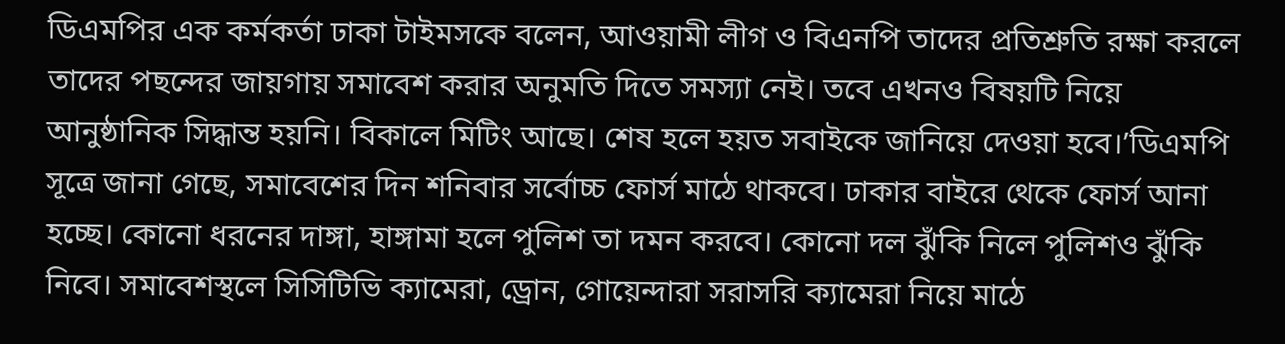ডিএমপির এক কর্মকর্তা ঢাকা টাইমসকে বলেন, আওয়ামী লীগ ও বিএনপি তাদের প্রতিশ্রুতি রক্ষা করলে তাদের পছন্দের জায়গায় সমাবেশ করার অনুমতি দিতে সমস্যা নেই। তবে এখনও বিষয়টি নিয়ে আনুষ্ঠানিক সিদ্ধান্ত হয়নি। বিকালে মিটিং আছে। শেষ হলে হয়ত সবাইকে জানিয়ে দেওয়া হবে।’ডিএমপি সূত্রে জানা গেছে, সমাবেশের দিন শনিবার সর্বোচ্চ ফোর্স মাঠে থাকবে। ঢাকার বাইরে থেকে ফোর্স আনা হচ্ছে। কোনো ধরনের দাঙ্গা, হাঙ্গামা হলে পুলিশ তা দমন করবে। কোনো দল ঝুঁকি নিলে পুলিশও ঝুঁকি নিবে। সমাবেশস্থলে সিসিটিভি ক্যামেরা, ড্রোন, গোয়েন্দারা সরাসরি ক্যামেরা নিয়ে মাঠে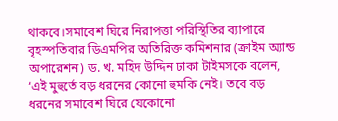থাকবে।সমাবেশ ঘিরে নিরাপত্তা পরিস্থিতির ব্যাপারে বৃহস্পতিবার ডিএমপির অতিরিক্ত কমিশনার (ক্রাইম অ্যান্ড অপারেশন) ড. খ. মহিদ উদ্দিন ঢাকা টাইমসকে বলেন, ‘এই মুহুর্তে বড় ধরনের কোনো হুমকি নেই। তবে বড় ধরনের সমাবেশ ঘিরে যেকোনো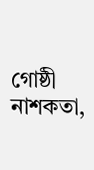গোষ্ঠী নাশকতা,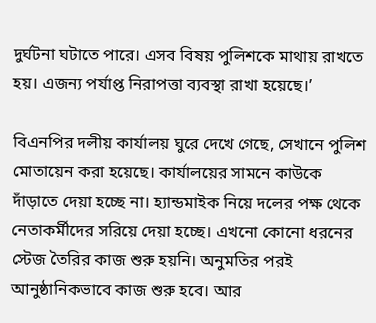দুর্ঘটনা ঘটাতে পারে। এসব বিষয় পুলিশকে মাথায় রাখতে হয়। এজন্য পর্যাপ্ত নিরাপত্তা ব্যবস্থা রাখা হয়েছে।’

বিএনপির দলীয় কার্যালয় ঘুরে দেখে গেছে, সেখানে পুলিশ মোতায়েন করা হয়েছে। কার্যালয়ের সামনে কাউকে দাঁড়াতে দেয়া হচ্ছে না। হ্যান্ডমাইক নিয়ে দলের পক্ষ থেকে নেতাকর্মীদের সরিয়ে দেয়া হচ্ছে। এখনো কোনো ধরনের স্টেজ তৈরির কাজ শুরু হয়নি। অনুমতির পরই আনুষ্ঠানিকভাবে কাজ শুরু হবে। আর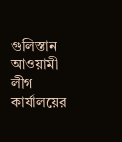গুলিস্তান আওয়ামী লীগ কার্যালয়ের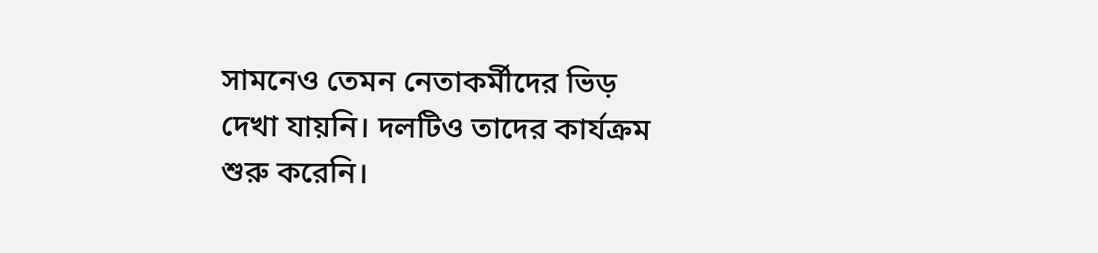সামনেও তেমন নেতাকর্মীদের ভিড় দেখা যায়নি। দলটিও তাদের কার্যক্রম শুরু করেনি।